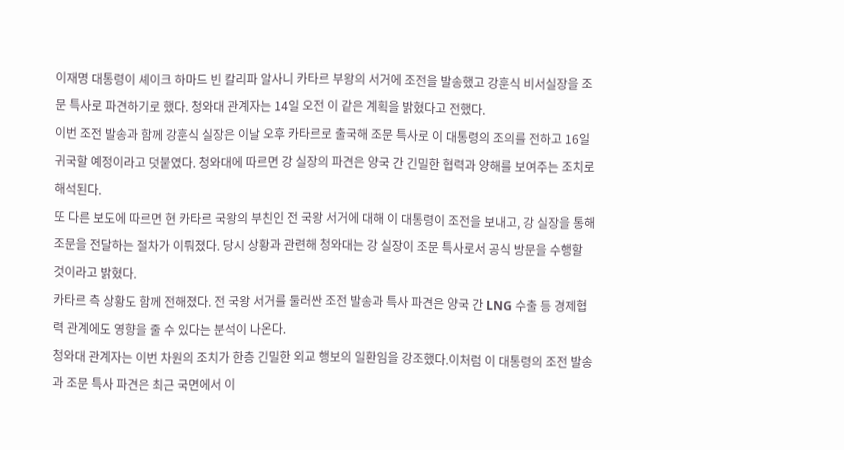이재명 대통령이 셰이크 하마드 빈 칼리파 알사니 카타르 부왕의 서거에 조전을 발송했고 강훈식 비서실장을 조문 특사로 파견하기로 했다. 청와대 관계자는 14일 오전 이 같은 계획을 밝혔다고 전했다.
이번 조전 발송과 함께 강훈식 실장은 이날 오후 카타르로 출국해 조문 특사로 이 대통령의 조의를 전하고 16일 귀국할 예정이라고 덧붙였다. 청와대에 따르면 강 실장의 파견은 양국 간 긴밀한 협력과 양해를 보여주는 조치로 해석된다.
또 다른 보도에 따르면 현 카타르 국왕의 부친인 전 국왕 서거에 대해 이 대통령이 조전을 보내고, 강 실장을 통해 조문을 전달하는 절차가 이뤄졌다. 당시 상황과 관련해 청와대는 강 실장이 조문 특사로서 공식 방문을 수행할 것이라고 밝혔다.
카타르 측 상황도 함께 전해졌다. 전 국왕 서거를 둘러싼 조전 발송과 특사 파견은 양국 간 LNG 수출 등 경제협력 관계에도 영향을 줄 수 있다는 분석이 나온다.
청와대 관계자는 이번 차원의 조치가 한층 긴밀한 외교 행보의 일환임을 강조했다.이처럼 이 대통령의 조전 발송과 조문 특사 파견은 최근 국면에서 이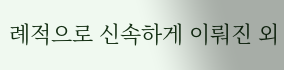례적으로 신속하게 이뤄진 외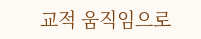교적 움직임으로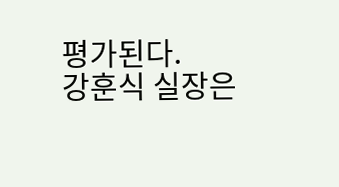평가된다.
강훈식 실장은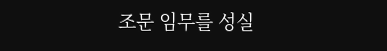조문 임무를 성실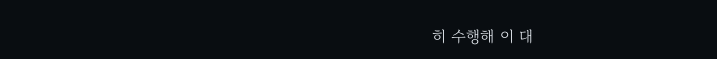히 수행해 이 대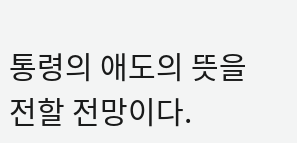통령의 애도의 뜻을 전할 전망이다.